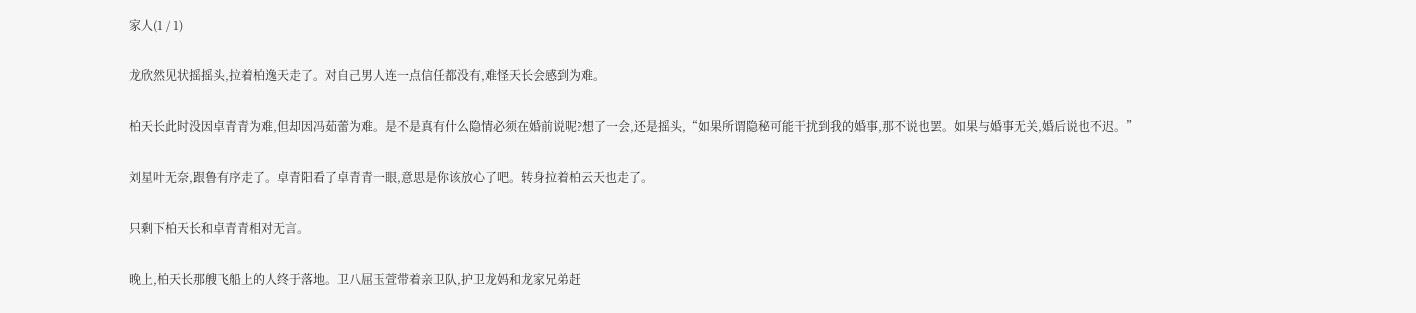家人(1 / 1)

龙欣然见状摇摇头,拉着柏逸天走了。对自己男人连一点信任都没有,难怪天长会感到为难。

柏天长此时没因卓青青为难,但却因冯茹蕾为难。是不是真有什么隐情必须在婚前说呢?想了一会,还是摇头,“如果所谓隐秘可能干扰到我的婚事,那不说也罢。如果与婚事无关,婚后说也不迟。”

刘星叶无奈,跟鲁有序走了。卓青阳看了卓青青一眼,意思是你该放心了吧。转身拉着柏云天也走了。

只剩下柏天长和卓青青相对无言。

晚上,柏天长那艘飞船上的人终于落地。卫八屈玉萱带着亲卫队,护卫龙妈和龙家兄弟赶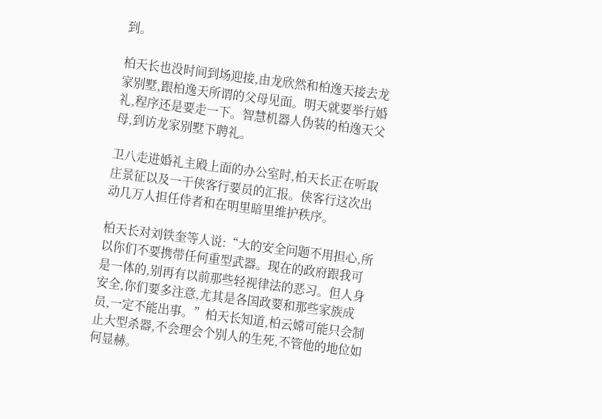到。

柏天长也没时间到场迎接,由龙欣然和柏逸天接去龙家别墅,跟柏逸天所谓的父母见面。明天就要举行婚礼,程序还是要走一下。智慧机器人伪装的柏逸天父母,到访龙家别墅下聘礼。

卫八走进婚礼主殿上面的办公室时,柏天长正在听取庄景征以及一干侠客行要员的汇报。侠客行这次出动几万人担任侍者和在明里暗里维护秩序。

柏天长对刘铁奎等人说:“大的安全问题不用担心,所以你们不要携带任何重型武器。现在的政府跟我可是一体的,别再有以前那些轻视律法的恶习。但人身安全,你们要多注意,尤其是各国政要和那些家族成员,一定不能出事。”柏天长知道,柏云嫦可能只会制止大型杀器,不会理会个别人的生死,不管他的地位如何显赫。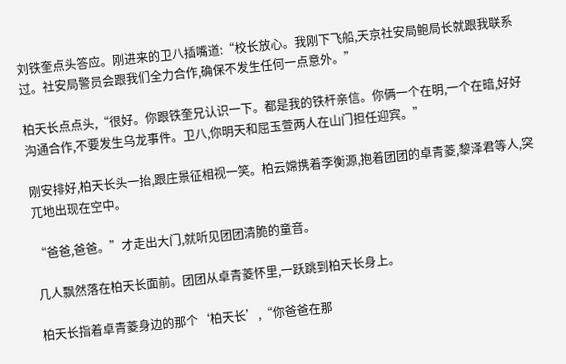刘铁奎点头答应。刚进来的卫八插嘴道:“校长放心。我刚下飞船,天京社安局鲍局长就跟我联系过。社安局警员会跟我们全力合作,确保不发生任何一点意外。”

柏天长点点头,“很好。你跟铁奎兄认识一下。都是我的铁杆亲信。你俩一个在明,一个在暗,好好沟通合作,不要发生乌龙事件。卫八,你明天和屈玉萱两人在山门担任迎宾。”

刚安排好,柏天长头一抬,跟庄景征相视一笑。柏云嫦携着李衡源,抱着团团的卓青菱,黎泽君等人,突兀地出现在空中。

“爸爸,爸爸。”才走出大门,就听见团团清脆的童音。

几人飘然落在柏天长面前。团团从卓青菱怀里,一跃跳到柏天长身上。

柏天长指着卓青菱身边的那个‘柏天长’,“你爸爸在那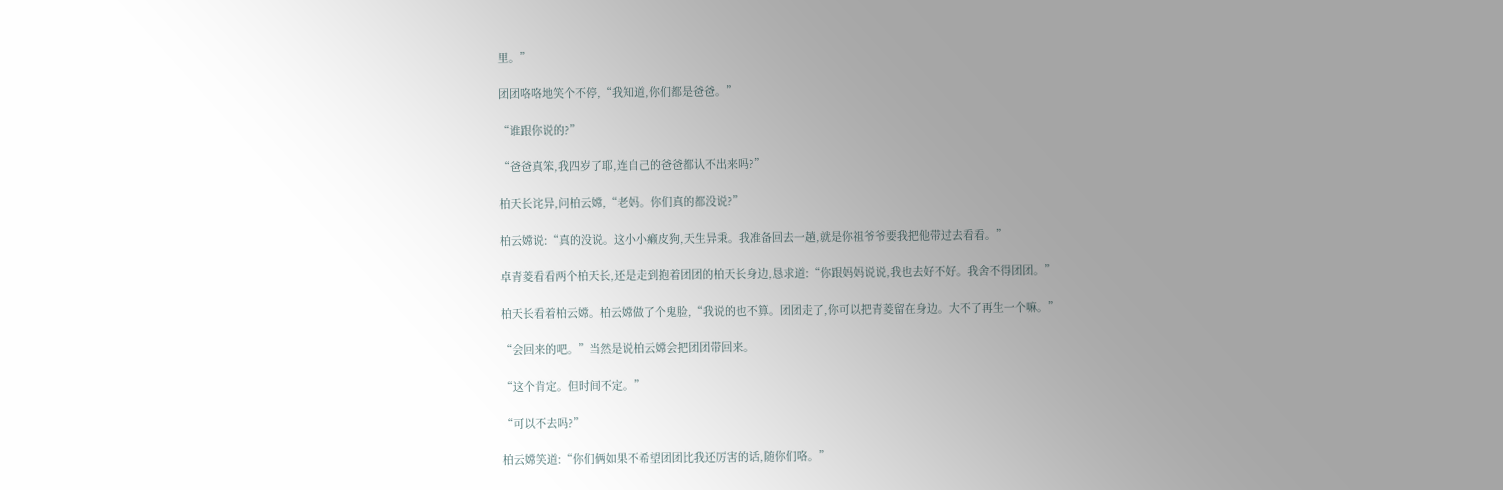里。”

团团咯咯地笑个不停,“我知道,你们都是爸爸。”

“谁跟你说的?”

“爸爸真笨,我四岁了耶,连自己的爸爸都认不出来吗?”

柏天长诧异,问柏云嫦,“老妈。你们真的都没说?”

柏云嫦说:“真的没说。这小小癞皮狗,天生异秉。我准备回去一趟,就是你祖爷爷要我把他带过去看看。”

卓青菱看看两个柏天长,还是走到抱着团团的柏天长身边,恳求道:“你跟妈妈说说,我也去好不好。我舍不得团团。”

柏天长看着柏云嫦。柏云嫦做了个鬼脸,“我说的也不算。团团走了,你可以把青菱留在身边。大不了再生一个嘛。”

“会回来的吧。”当然是说柏云嫦会把团团带回来。

“这个肯定。但时间不定。”

“可以不去吗?”

柏云嫦笑道:“你们俩如果不希望团团比我还厉害的话,随你们咯。”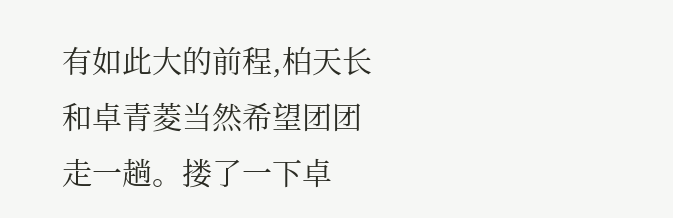有如此大的前程,柏天长和卓青菱当然希望团团走一趟。搂了一下卓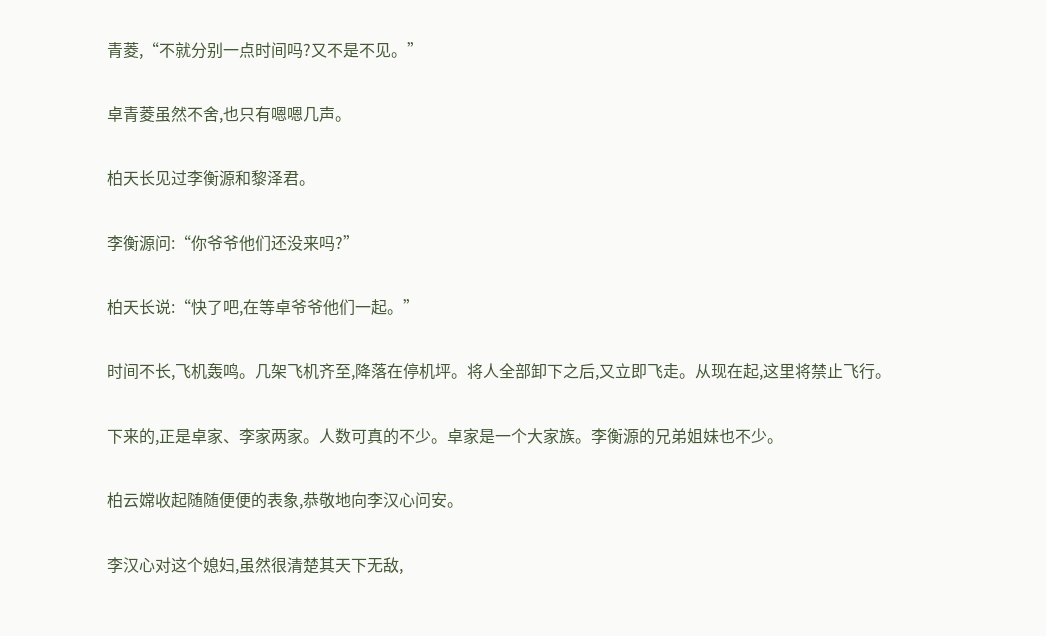青菱,“不就分别一点时间吗?又不是不见。”

卓青菱虽然不舍,也只有嗯嗯几声。

柏天长见过李衡源和黎泽君。

李衡源问:“你爷爷他们还没来吗?”

柏天长说:“快了吧,在等卓爷爷他们一起。”

时间不长,飞机轰鸣。几架飞机齐至,降落在停机坪。将人全部卸下之后,又立即飞走。从现在起,这里将禁止飞行。

下来的,正是卓家、李家两家。人数可真的不少。卓家是一个大家族。李衡源的兄弟姐妹也不少。

柏云嫦收起随随便便的表象,恭敬地向李汉心问安。

李汉心对这个媳妇,虽然很清楚其天下无敌,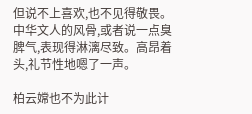但说不上喜欢,也不见得敬畏。中华文人的风骨,或者说一点臭脾气,表现得淋漓尽致。高昂着头,礼节性地嗯了一声。

柏云嫦也不为此计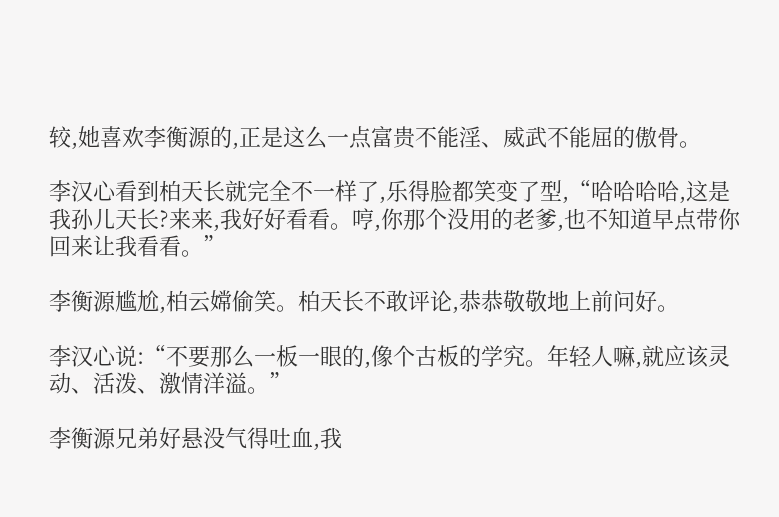较,她喜欢李衡源的,正是这么一点富贵不能淫、威武不能屈的傲骨。

李汉心看到柏天长就完全不一样了,乐得脸都笑变了型,“哈哈哈哈,这是我孙儿天长?来来,我好好看看。哼,你那个没用的老爹,也不知道早点带你回来让我看看。”

李衡源尴尬,柏云嫦偷笑。柏天长不敢评论,恭恭敬敬地上前问好。

李汉心说:“不要那么一板一眼的,像个古板的学究。年轻人嘛,就应该灵动、活泼、激情洋溢。”

李衡源兄弟好悬没气得吐血,我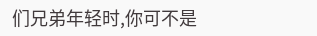们兄弟年轻时,你可不是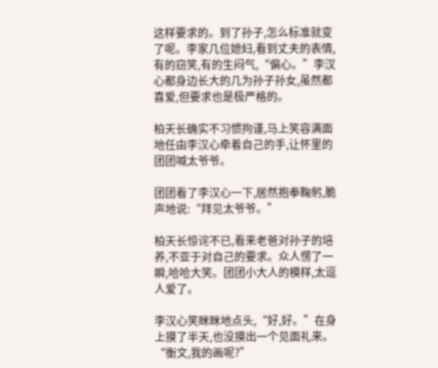这样要求的。到了孙子,怎么标准就变了呢。李家几位媳妇,看到丈夫的表情,有的窃笑,有的生闷气,“偏心。”李汉心都身边长大的几为孙子孙女,虽然都喜爱,但要求也是极严格的。

柏天长确实不习惯拘谨,马上笑容满面地任由李汉心牵着自己的手,让怀里的团团喊太爷爷。

团团看了李汉心一下,居然抱拳鞠躬,脆声地说:“拜见太爷爷。”

柏天长惊诧不已,看来老爸对孙子的培养,不亚于对自己的要求。众人愣了一瞬,哈哈大笑。团团小大人的模样,太逗人爱了。

李汉心笑眯眯地点头,“好,好。”在身上摸了半天,也没摸出一个见面礼来。“衡文,我的画呢?”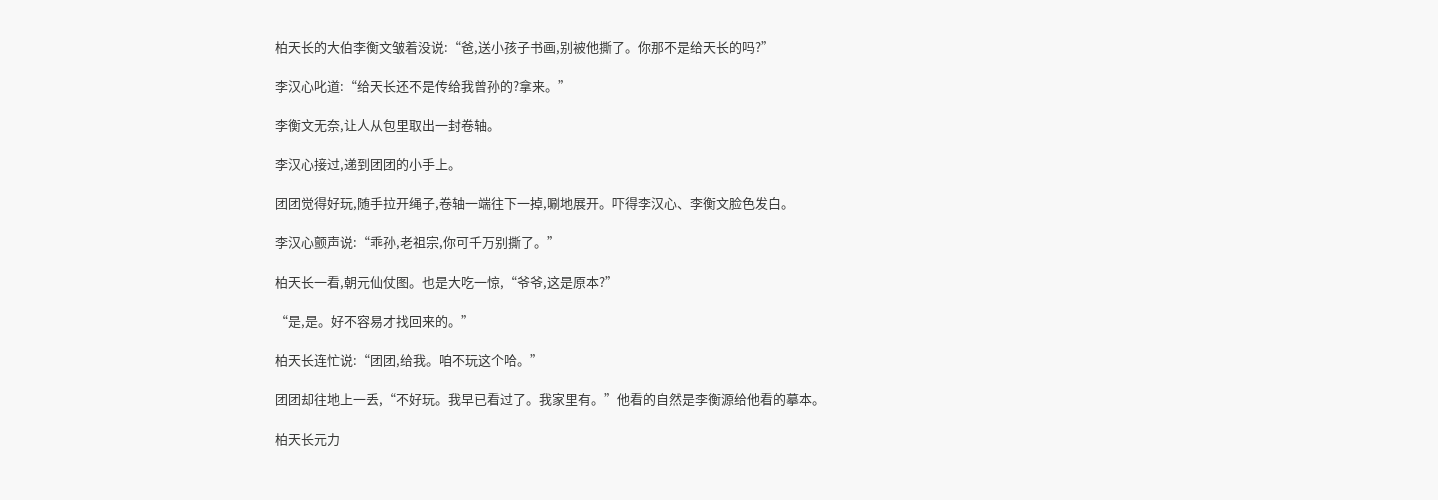柏天长的大伯李衡文皱着没说:“爸,送小孩子书画,别被他撕了。你那不是给天长的吗?”

李汉心叱道:“给天长还不是传给我曾孙的?拿来。”

李衡文无奈,让人从包里取出一封卷轴。

李汉心接过,递到团团的小手上。

团团觉得好玩,随手拉开绳子,卷轴一端往下一掉,唰地展开。吓得李汉心、李衡文脸色发白。

李汉心颤声说:“乖孙,老祖宗,你可千万别撕了。”

柏天长一看,朝元仙仗图。也是大吃一惊,“爷爷,这是原本?”

“是,是。好不容易才找回来的。”

柏天长连忙说:“团团,给我。咱不玩这个哈。”

团团却往地上一丢,“不好玩。我早已看过了。我家里有。”他看的自然是李衡源给他看的摹本。

柏天长元力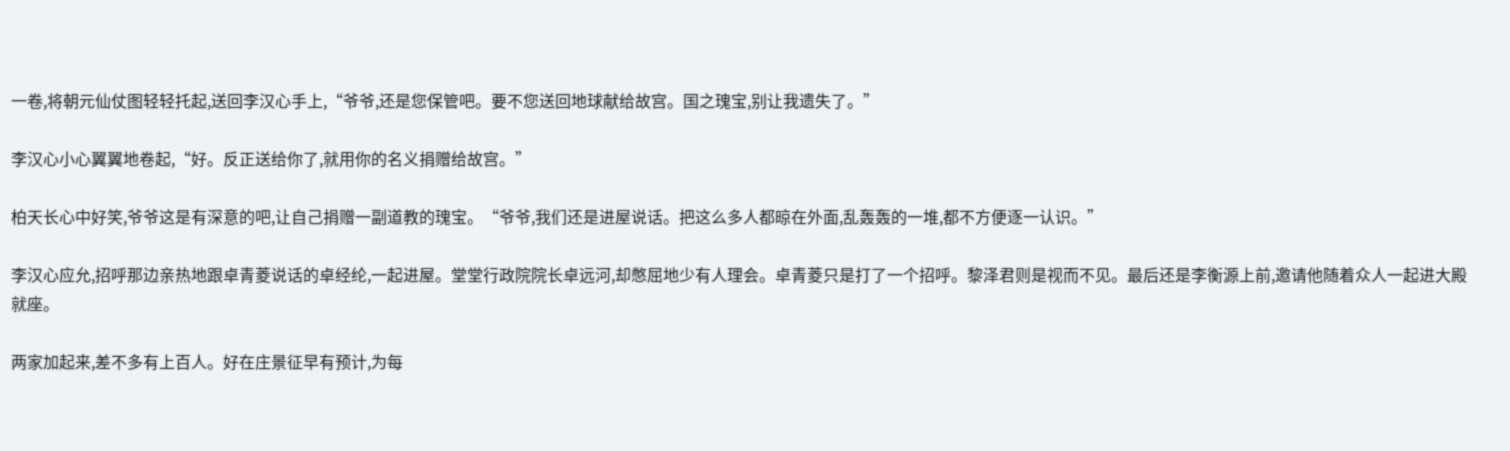一卷,将朝元仙仗图轻轻托起,送回李汉心手上,“爷爷,还是您保管吧。要不您送回地球献给故宫。国之瑰宝,别让我遗失了。”

李汉心小心翼翼地卷起,“好。反正送给你了,就用你的名义捐赠给故宫。”

柏天长心中好笑,爷爷这是有深意的吧,让自己捐赠一副道教的瑰宝。“爷爷,我们还是进屋说话。把这么多人都晾在外面,乱轰轰的一堆,都不方便逐一认识。”

李汉心应允,招呼那边亲热地跟卓青菱说话的卓经纶,一起进屋。堂堂行政院院长卓远河,却憋屈地少有人理会。卓青菱只是打了一个招呼。黎泽君则是视而不见。最后还是李衡源上前,邀请他随着众人一起进大殿就座。

两家加起来,差不多有上百人。好在庄景征早有预计,为每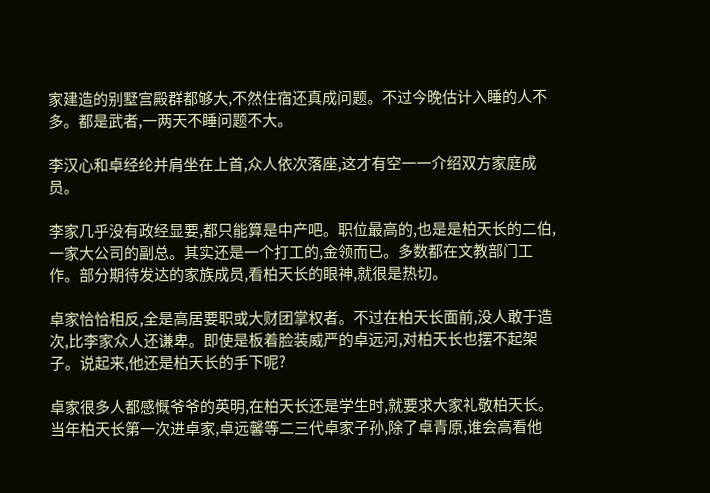家建造的别墅宫殿群都够大,不然住宿还真成问题。不过今晚估计入睡的人不多。都是武者,一两天不睡问题不大。

李汉心和卓经纶并肩坐在上首,众人依次落座,这才有空一一介绍双方家庭成员。

李家几乎没有政经显要,都只能算是中产吧。职位最高的,也是是柏天长的二伯,一家大公司的副总。其实还是一个打工的,金领而已。多数都在文教部门工作。部分期待发达的家族成员,看柏天长的眼神,就很是热切。

卓家恰恰相反,全是高居要职或大财团掌权者。不过在柏天长面前,没人敢于造次,比李家众人还谦卑。即使是板着脸装威严的卓远河,对柏天长也摆不起架子。说起来,他还是柏天长的手下呢?

卓家很多人都感慨爷爷的英明,在柏天长还是学生时,就要求大家礼敬柏天长。当年柏天长第一次进卓家,卓远馨等二三代卓家子孙,除了卓青原,谁会高看他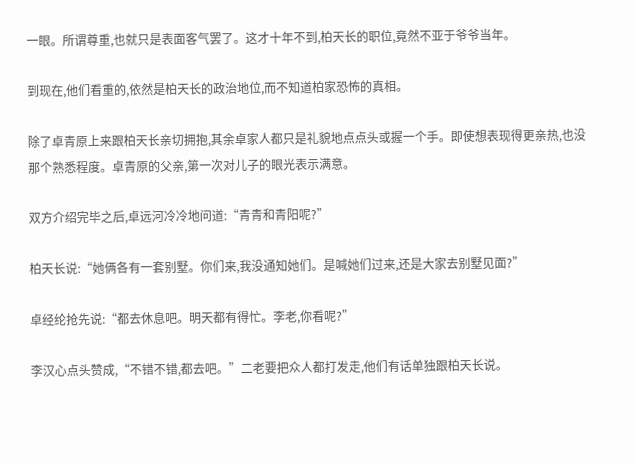一眼。所谓尊重,也就只是表面客气罢了。这才十年不到,柏天长的职位,竟然不亚于爷爷当年。

到现在,他们看重的,依然是柏天长的政治地位,而不知道柏家恐怖的真相。

除了卓青原上来跟柏天长亲切拥抱,其余卓家人都只是礼貌地点点头或握一个手。即使想表现得更亲热,也没那个熟悉程度。卓青原的父亲,第一次对儿子的眼光表示满意。

双方介绍完毕之后,卓远河冷冷地问道:“青青和青阳呢?”

柏天长说:“她俩各有一套别墅。你们来,我没通知她们。是喊她们过来,还是大家去别墅见面?”

卓经纶抢先说:“都去休息吧。明天都有得忙。李老,你看呢?”

李汉心点头赞成,“不错不错,都去吧。”二老要把众人都打发走,他们有话单独跟柏天长说。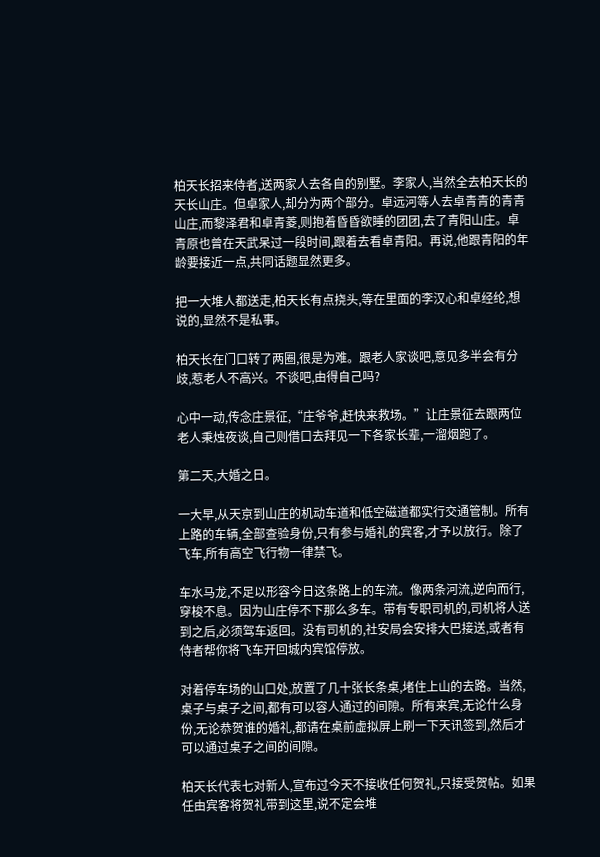柏天长招来侍者,送两家人去各自的别墅。李家人,当然全去柏天长的天长山庄。但卓家人,却分为两个部分。卓远河等人去卓青青的青青山庄,而黎泽君和卓青菱,则抱着昏昏欲睡的团团,去了青阳山庄。卓青原也曾在天武呆过一段时间,跟着去看卓青阳。再说,他跟青阳的年龄要接近一点,共同话题显然更多。

把一大堆人都送走,柏天长有点挠头,等在里面的李汉心和卓经纶,想说的,显然不是私事。

柏天长在门口转了两圈,很是为难。跟老人家谈吧,意见多半会有分歧,惹老人不高兴。不谈吧,由得自己吗?

心中一动,传念庄景征,“庄爷爷,赶快来救场。”让庄景征去跟两位老人秉烛夜谈,自己则借口去拜见一下各家长辈,一溜烟跑了。

第二天,大婚之日。

一大早,从天京到山庄的机动车道和低空磁道都实行交通管制。所有上路的车辆,全部查验身份,只有参与婚礼的宾客,才予以放行。除了飞车,所有高空飞行物一律禁飞。

车水马龙,不足以形容今日这条路上的车流。像两条河流,逆向而行,穿梭不息。因为山庄停不下那么多车。带有专职司机的,司机将人送到之后,必须驾车返回。没有司机的,社安局会安排大巴接送,或者有侍者帮你将飞车开回城内宾馆停放。

对着停车场的山口处,放置了几十张长条桌,堵住上山的去路。当然,桌子与桌子之间,都有可以容人通过的间隙。所有来宾,无论什么身份,无论恭贺谁的婚礼,都请在桌前虚拟屏上刷一下天讯签到,然后才可以通过桌子之间的间隙。

柏天长代表七对新人,宣布过今天不接收任何贺礼,只接受贺帖。如果任由宾客将贺礼带到这里,说不定会堆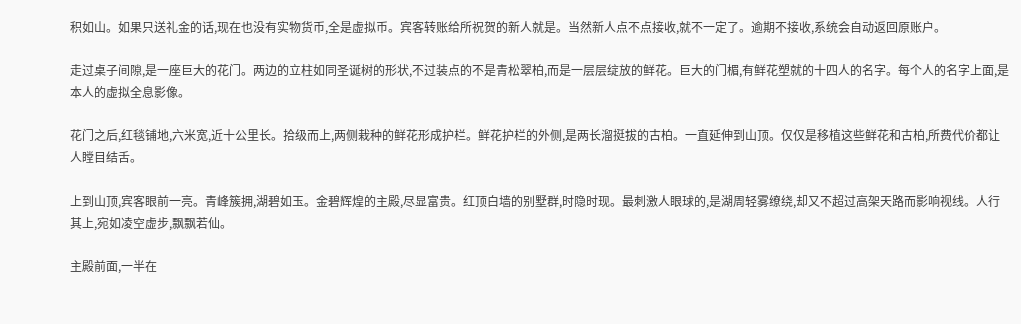积如山。如果只送礼金的话,现在也没有实物货币,全是虚拟币。宾客转账给所祝贺的新人就是。当然新人点不点接收,就不一定了。逾期不接收,系统会自动返回原账户。

走过桌子间隙,是一座巨大的花门。两边的立柱如同圣诞树的形状,不过装点的不是青松翠柏,而是一层层绽放的鲜花。巨大的门楣,有鲜花塑就的十四人的名字。每个人的名字上面,是本人的虚拟全息影像。

花门之后,红毯铺地,六米宽,近十公里长。拾级而上,两侧栽种的鲜花形成护栏。鲜花护栏的外侧,是两长溜挺拔的古柏。一直延伸到山顶。仅仅是移植这些鲜花和古柏,所费代价都让人瞠目结舌。

上到山顶,宾客眼前一亮。青峰簇拥,湖碧如玉。金碧辉煌的主殿,尽显富贵。红顶白墙的别墅群,时隐时现。最刺激人眼球的,是湖周轻雾缭绕,却又不超过高架天路而影响视线。人行其上,宛如凌空虚步,飘飘若仙。

主殿前面,一半在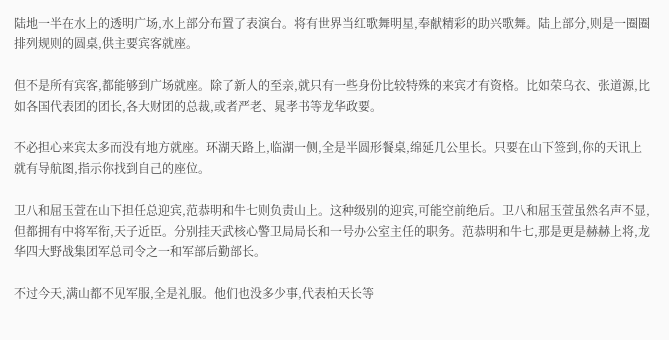陆地一半在水上的透明广场,水上部分布置了表演台。将有世界当红歌舞明星,奉献精彩的助兴歌舞。陆上部分,则是一圈圈排列规则的圆桌,供主要宾客就座。

但不是所有宾客,都能够到广场就座。除了新人的至亲,就只有一些身份比较特殊的来宾才有资格。比如荣乌衣、张道源,比如各国代表团的团长,各大财团的总裁,或者严老、晁孝书等龙华政要。

不必担心来宾太多而没有地方就座。环湖天路上,临湖一侧,全是半圆形餐桌,绵延几公里长。只要在山下签到,你的天讯上就有导航图,指示你找到自己的座位。

卫八和屈玉萱在山下担任总迎宾,范恭明和牛七则负责山上。这种级别的迎宾,可能空前绝后。卫八和屈玉萱虽然名声不显,但都拥有中将军衔,天子近臣。分别挂天武核心警卫局局长和一号办公室主任的职务。范恭明和牛七,那是更是赫赫上将,龙华四大野战集团军总司令之一和军部后勤部长。

不过今天,满山都不见军服,全是礼服。他们也没多少事,代表柏天长等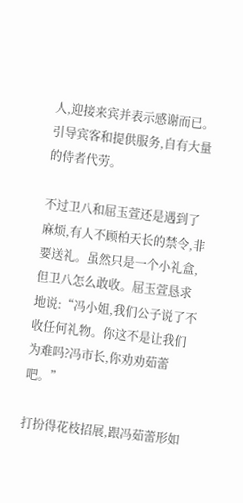人,迎接来宾并表示感谢而已。引导宾客和提供服务,自有大量的侍者代劳。

不过卫八和屈玉萱还是遇到了麻烦,有人不顾柏天长的禁令,非要送礼。虽然只是一个小礼盒,但卫八怎么敢收。屈玉萱恳求地说:“冯小姐,我们公子说了不收任何礼物。你这不是让我们为难吗?冯市长,你劝劝茹蕾吧。”

打扮得花枝招展,跟冯茹蕾形如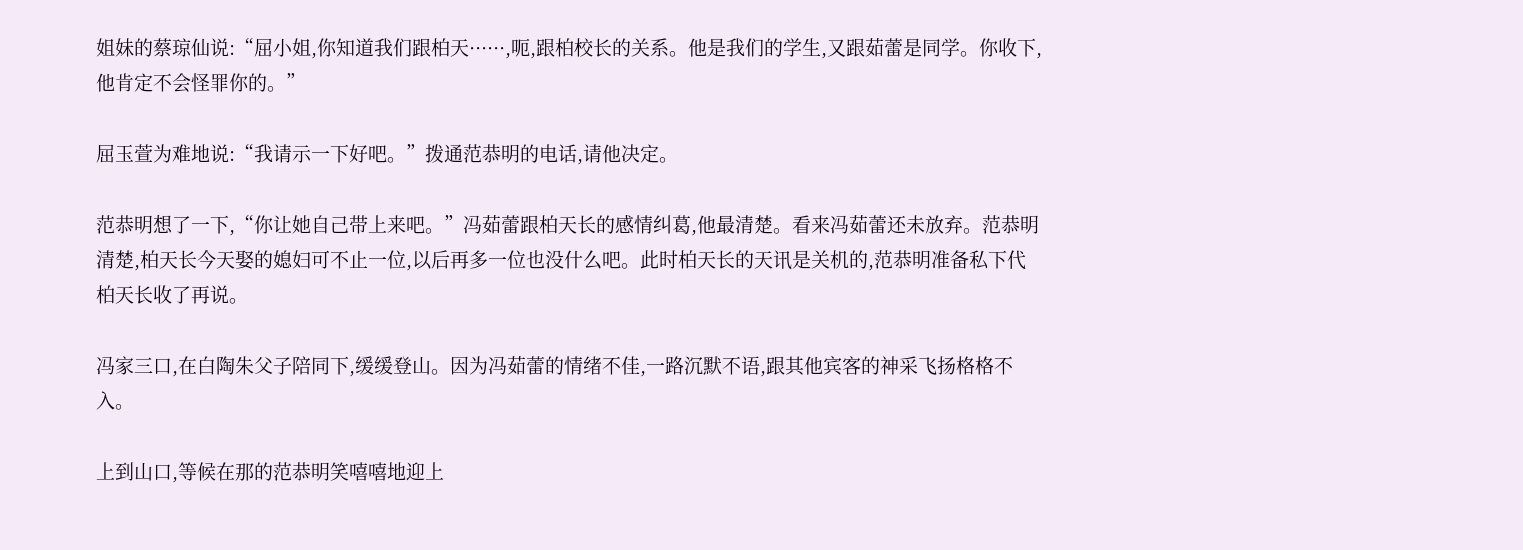姐妹的蔡琼仙说:“屈小姐,你知道我们跟柏天······,呃,跟柏校长的关系。他是我们的学生,又跟茹蕾是同学。你收下,他肯定不会怪罪你的。”

屈玉萱为难地说:“我请示一下好吧。”拨通范恭明的电话,请他决定。

范恭明想了一下,“你让她自己带上来吧。”冯茹蕾跟柏天长的感情纠葛,他最清楚。看来冯茹蕾还未放弃。范恭明清楚,柏天长今天娶的媳妇可不止一位,以后再多一位也没什么吧。此时柏天长的天讯是关机的,范恭明准备私下代柏天长收了再说。

冯家三口,在白陶朱父子陪同下,缓缓登山。因为冯茹蕾的情绪不佳,一路沉默不语,跟其他宾客的神采飞扬格格不入。

上到山口,等候在那的范恭明笑嘻嘻地迎上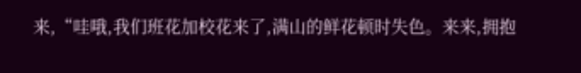来,“哇哦,我们班花加校花来了,满山的鲜花顿时失色。来来,拥抱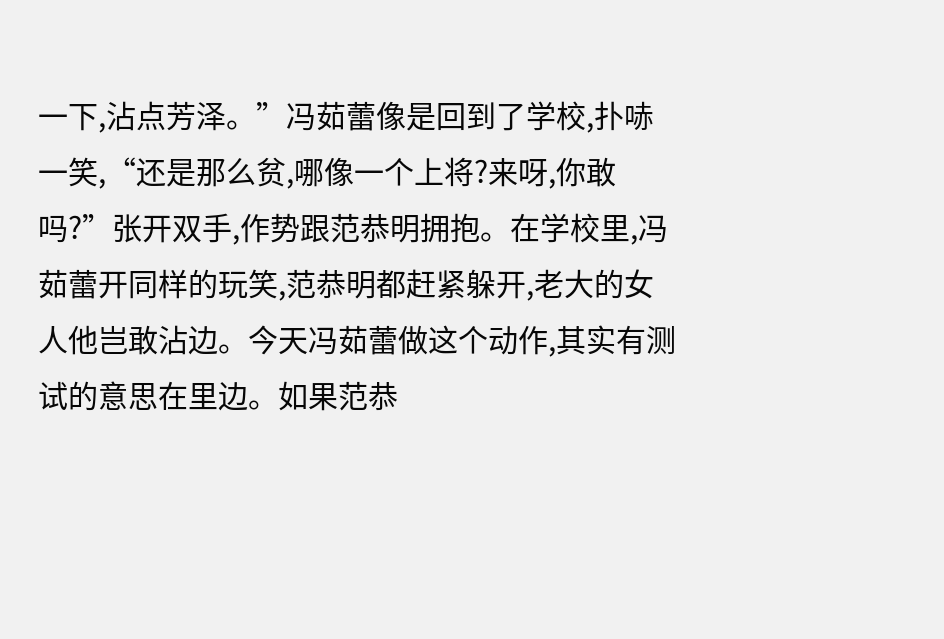一下,沾点芳泽。”冯茹蕾像是回到了学校,扑哧一笑,“还是那么贫,哪像一个上将?来呀,你敢吗?”张开双手,作势跟范恭明拥抱。在学校里,冯茹蕾开同样的玩笑,范恭明都赶紧躲开,老大的女人他岂敢沾边。今天冯茹蕾做这个动作,其实有测试的意思在里边。如果范恭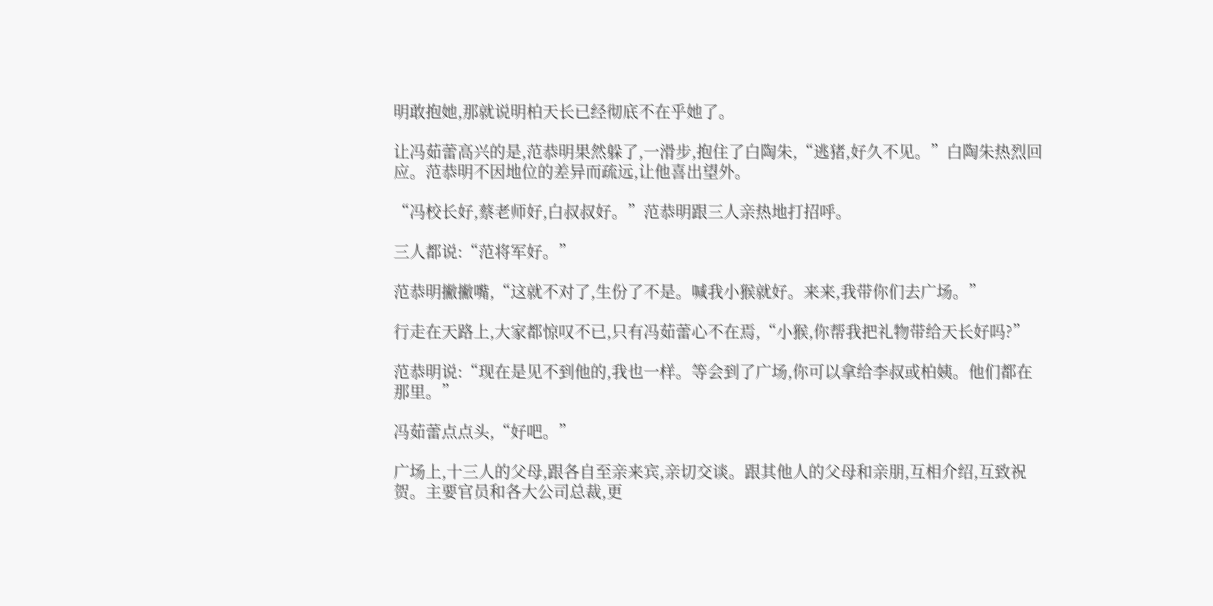明敢抱她,那就说明柏天长已经彻底不在乎她了。

让冯茹蕾高兴的是,范恭明果然躲了,一滑步,抱住了白陶朱,“逃猪,好久不见。”白陶朱热烈回应。范恭明不因地位的差异而疏远,让他喜出望外。

“冯校长好,蔡老师好,白叔叔好。”范恭明跟三人亲热地打招呼。

三人都说:“范将军好。”

范恭明撇撇嘴,“这就不对了,生份了不是。喊我小猴就好。来来,我带你们去广场。”

行走在天路上,大家都惊叹不已,只有冯茹蕾心不在焉,“小猴,你帮我把礼物带给天长好吗?”

范恭明说:“现在是见不到他的,我也一样。等会到了广场,你可以拿给李叔或柏姨。他们都在那里。”

冯茹蕾点点头,“好吧。”

广场上,十三人的父母,跟各自至亲来宾,亲切交谈。跟其他人的父母和亲朋,互相介绍,互致祝贺。主要官员和各大公司总裁,更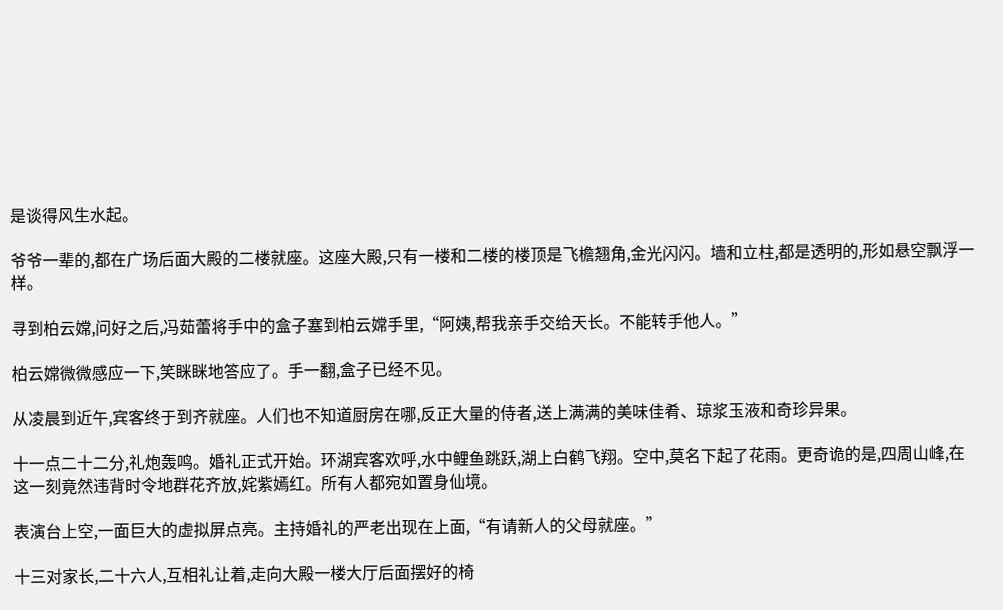是谈得风生水起。

爷爷一辈的,都在广场后面大殿的二楼就座。这座大殿,只有一楼和二楼的楼顶是飞檐翘角,金光闪闪。墙和立柱,都是透明的,形如悬空飘浮一样。

寻到柏云嫦,问好之后,冯茹蕾将手中的盒子塞到柏云嫦手里,“阿姨,帮我亲手交给天长。不能转手他人。”

柏云嫦微微感应一下,笑眯眯地答应了。手一翻,盒子已经不见。

从凌晨到近午,宾客终于到齐就座。人们也不知道厨房在哪,反正大量的侍者,送上满满的美味佳肴、琼浆玉液和奇珍异果。

十一点二十二分,礼炮轰鸣。婚礼正式开始。环湖宾客欢呼,水中鲤鱼跳跃,湖上白鹤飞翔。空中,莫名下起了花雨。更奇诡的是,四周山峰,在这一刻竟然违背时令地群花齐放,姹紫嫣红。所有人都宛如置身仙境。

表演台上空,一面巨大的虚拟屏点亮。主持婚礼的严老出现在上面,“有请新人的父母就座。”

十三对家长,二十六人,互相礼让着,走向大殿一楼大厅后面摆好的椅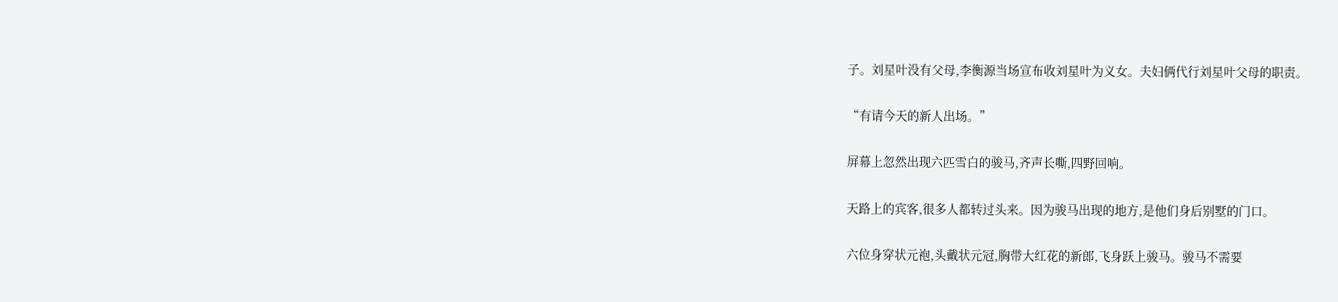子。刘星叶没有父母,李衡源当场宣布收刘星叶为义女。夫妇俩代行刘星叶父母的职责。

“有请今天的新人出场。”

屏幕上忽然出现六匹雪白的骏马,齐声长嘶,四野回响。

天路上的宾客,很多人都转过头来。因为骏马出现的地方,是他们身后别墅的门口。

六位身穿状元袍,头戴状元冠,胸带大红花的新郎,飞身跃上骏马。骏马不需要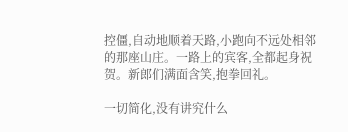控僵,自动地顺着天路,小跑向不远处相邻的那座山庄。一路上的宾客,全都起身祝贺。新郎们满面含笑,抱拳回礼。

一切简化,没有讲究什么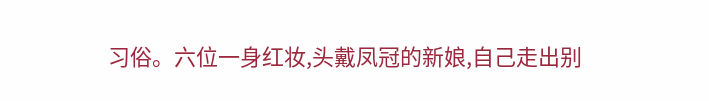习俗。六位一身红妆,头戴凤冠的新娘,自己走出别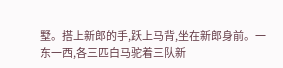墅。搭上新郎的手,跃上马背,坐在新郎身前。一东一西,各三匹白马驼着三队新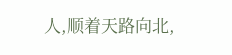人,顺着天路向北,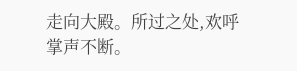走向大殿。所过之处,欢呼掌声不断。